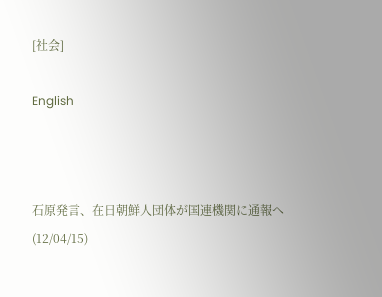[社会]

English



石原発言、在日朝鮮人団体が国連機関に通報へ(12/04/15)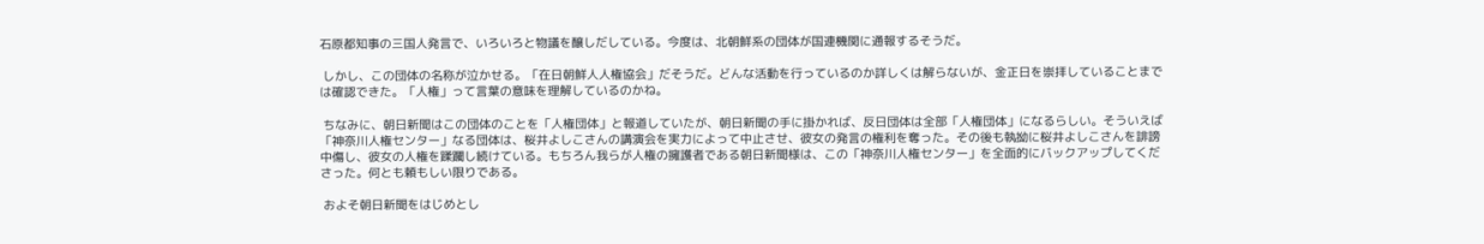石原都知事の三国人発言で、いろいろと物議を醸しだしている。今度は、北朝鮮系の団体が国連機関に通報するそうだ。

 しかし、この団体の名称が泣かせる。「在日朝鮮人人権協会」だそうだ。どんな活動を行っているのか詳しくは解らないが、金正日を崇拝していることまでは確認できた。「人権」って言葉の意味を理解しているのかね。

 ちなみに、朝日新聞はこの団体のことを「人権団体」と報道していたが、朝日新聞の手に掛かれば、反日団体は全部「人権団体」になるらしい。そういえば「神奈川人権センター」なる団体は、桜井よしこさんの講演会を実力によって中止させ、彼女の発言の権利を奪った。その後も執拗に桜井よしこさんを誹謗中傷し、彼女の人権を蹂躙し続けている。もちろん我らが人権の擁護者である朝日新聞様は、この「神奈川人権センター」を全面的にバックアップしてくださった。何とも頼もしい限りである。

 およそ朝日新聞をはじめとし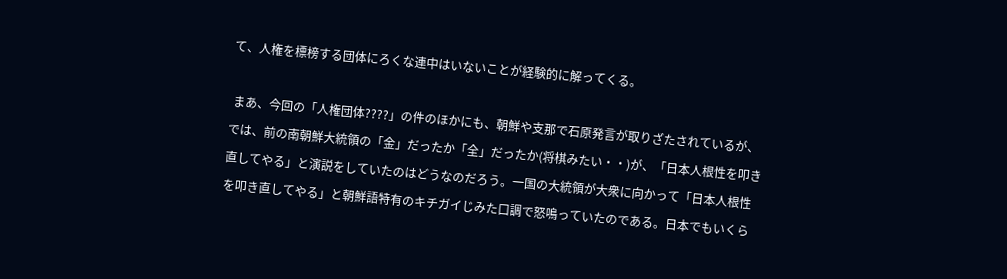て、人権を標榜する団体にろくな連中はいないことが経験的に解ってくる。

 まあ、今回の「人権団体????」の件のほかにも、朝鮮や支那で石原発言が取りざたされているが、では、前の南朝鮮大統領の「金」だったか「全」だったか(将棋みたい・・)が、「日本人根性を叩き直してやる」と演説をしていたのはどうなのだろう。一国の大統領が大衆に向かって「日本人根性を叩き直してやる」と朝鮮語特有のキチガイじみた口調で怒鳴っていたのである。日本でもいくら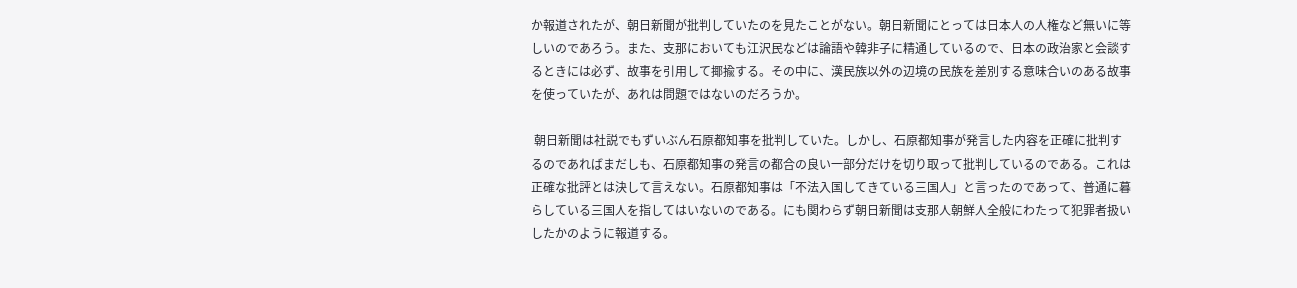か報道されたが、朝日新聞が批判していたのを見たことがない。朝日新聞にとっては日本人の人権など無いに等しいのであろう。また、支那においても江沢民などは論語や韓非子に精通しているので、日本の政治家と会談するときには必ず、故事を引用して揶揄する。その中に、漢民族以外の辺境の民族を差別する意味合いのある故事を使っていたが、あれは問題ではないのだろうか。

 朝日新聞は社説でもずいぶん石原都知事を批判していた。しかし、石原都知事が発言した内容を正確に批判するのであればまだしも、石原都知事の発言の都合の良い一部分だけを切り取って批判しているのである。これは正確な批評とは決して言えない。石原都知事は「不法入国してきている三国人」と言ったのであって、普通に暮らしている三国人を指してはいないのである。にも関わらず朝日新聞は支那人朝鮮人全般にわたって犯罪者扱いしたかのように報道する。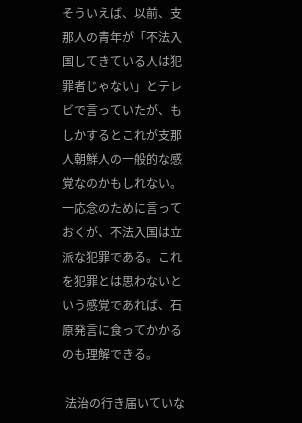そういえば、以前、支那人の青年が「不法入国してきている人は犯罪者じゃない」とテレビで言っていたが、もしかするとこれが支那人朝鮮人の一般的な感覚なのかもしれない。一応念のために言っておくが、不法入国は立派な犯罪である。これを犯罪とは思わないという感覚であれば、石原発言に食ってかかるのも理解できる。

 法治の行き届いていな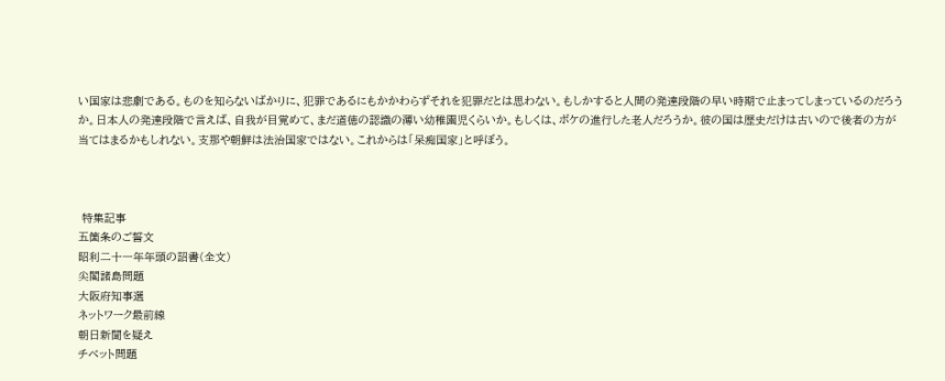い国家は悲劇である。ものを知らないばかりに、犯罪であるにもかかわらずそれを犯罪だとは思わない。もしかすると人間の発達段階の早い時期で止まってしまっているのだろうか。日本人の発達段階で言えば、自我が目覚めて、まだ道徳の認識の薄い幼稚園児くらいか。もしくは、ボケの進行した老人だろうか。彼の国は歴史だけは古いので後者の方が当てはまるかもしれない。支那や朝鮮は法治国家ではない。これからは「呆痴国家」と呼ぼう。



 特集記事
五箇条のご誓文
昭利二十一年年頭の詔書(全文)
尖閣諸島問題
大阪府知事選
ネットワーク最前線
朝日新聞を疑え
チベット問題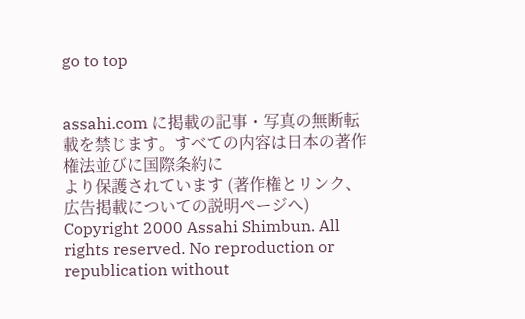go to top


assahi.com に掲載の記事・写真の無断転載を禁じます。すべての内容は日本の著作権法並びに国際条約に
より保護されています (著作権とリンク、 広告掲載についての説明ページへ)
Copyright 2000 Assahi Shimbun. All rights reserved. No reproduction or republication without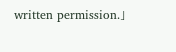written permission.」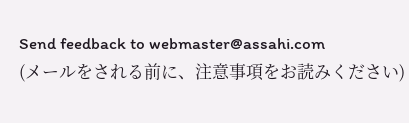Send feedback to webmaster@assahi.com
(メールをされる前に、注意事項をお読みください)